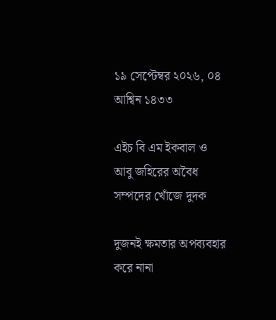১৯ সেপ্টেম্বর ২০২৬, ০৪ আশ্বিন ১৪৩৩

এইচ বি এম ইকবাল ও আবু জহিরের অবৈধ সম্পদের খোঁজে দুদক

দুজনই ক্ষমতার অপব্যবহার করে নানা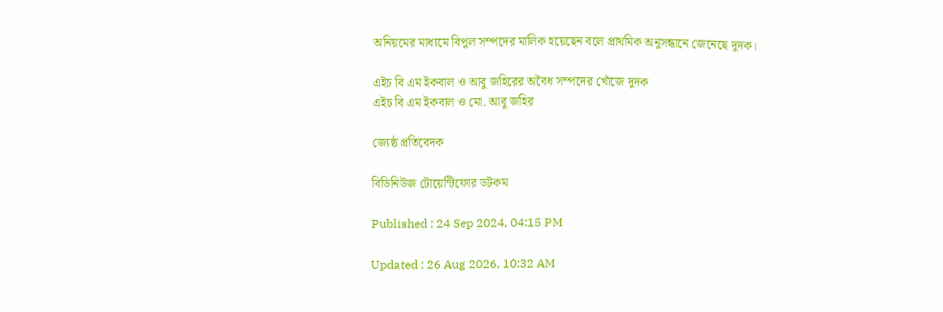অনিয়মের মাধ্যমে বিপুল সম্পদের মালিক হয়েছেন বলে প্রাথমিক অনুসন্ধানে জেনেছে দুদক।

এইচ বি এম ইকবাল ও আবু জহিরের অবৈধ সম্পদের খোঁজে দুদক
এইচ বি এম ইকবাল ও মো. আবু জহির

জ্যেষ্ঠ প্রতিবেদক

বিডিনিউজ টোয়েন্টিফোর ডটকম

Published : 24 Sep 2024, 04:15 PM

Updated : 26 Aug 2026, 10:32 AM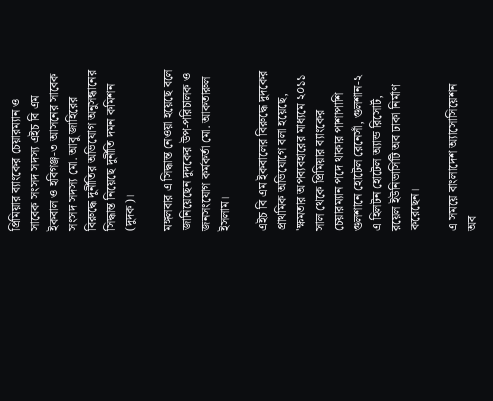প্রিমিয়ার ব্যাংকের চেয়ারম্যান ও সাবেক সংসদ সদস্য এইচ বি এম ইকবাল ও হবিগঞ্জ-৩ আসনের সাবেক সংসদ সদস্য মো. আবু জাহিরের বিরুদ্ধে দুর্নীতির অভিযোগ অনুসন্ধানের সিদ্ধান্ত নিয়েছে দুর্নীতি দমন কমিশন (দুদক)।

মঙ্গলবার এ সিদ্ধান্ত নেওয়া হয়েছে বলে জানিয়েছেন দুদকের উপ-পরিচালক ও জনসংযোগ কর্মকর্তা মো. আকতারুল ইসলাম।

এইচ বি এম ইকবালের বিরুদ্ধে দুদকের প্রাথমিক অভিযোগে বলা হয়েছে, 'ক্ষমতার অপব্যবহারের মাধ্যমে ২০১১ সাল থেকে প্রিমিয়ার ব্যাংকের চেয়ারম্যান পদে থাকার পাশাপাশি গুলশানে হোটেল রেনেসাঁ, গুলশান-২ এ হিলটন হোটেল অ্যান্ড রিসোর্ট, রয়েল ইউনিভার্সিটি অব ঢাকা নির্মাণ করেছেন।

এ সময়ে বাংলাদেশ অ্যাসোসিয়েশন অব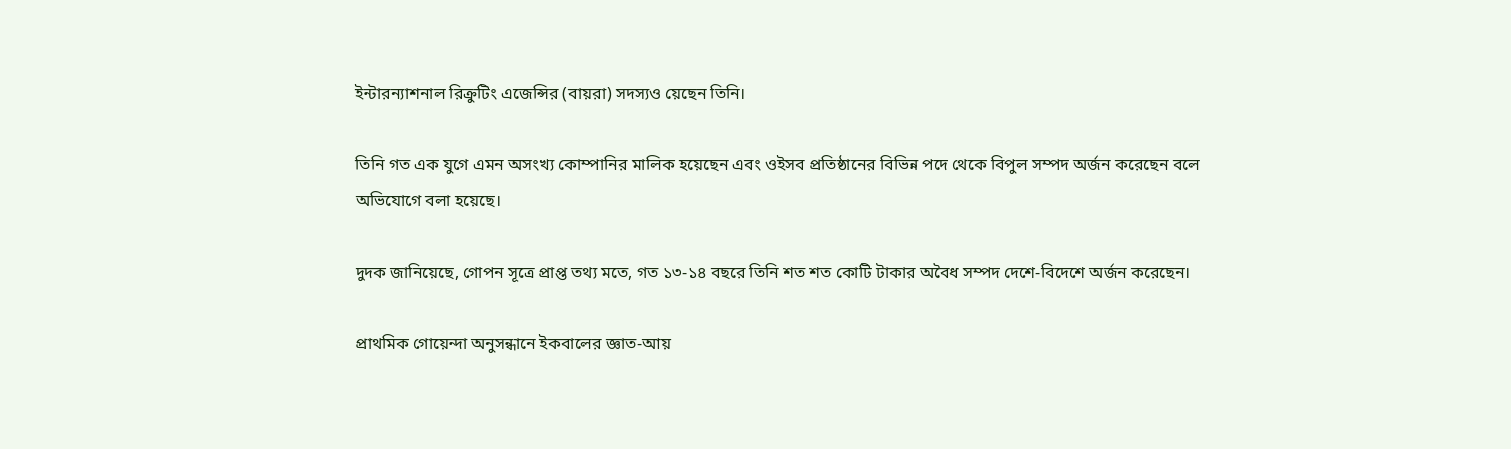ইন্টারন্যাশনাল রিক্রুটিং এজেন্সির (বায়রা) সদস্যও য়েছেন তিনি।

তিনি গত এক যুগে এমন অসংখ্য কোম্পানির মালিক হয়েছেন এবং ওইসব প্রতিষ্ঠানের বিভিন্ন পদে থেকে বিপুল সম্পদ অর্জন করেছেন বলে অভিযোগে বলা হয়েছে।

দুদক জানিয়েছে, গোপন সূত্রে প্রাপ্ত তথ্য মতে, গত ১৩-১৪ বছরে তিনি শত শত কোটি টাকার অবৈধ সম্পদ দেশে-বিদেশে অর্জন করেছেন।

প্রাথমিক গোয়েন্দা অনুসন্ধানে ইকবালের জ্ঞাত-আয়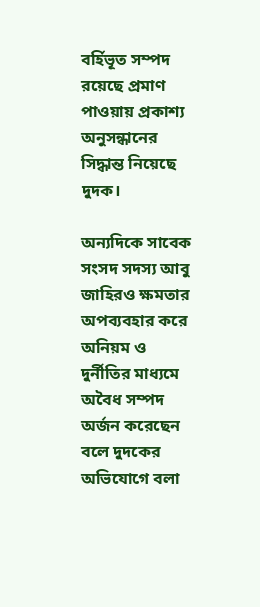বর্হিভূত সম্পদ রয়েছে প্রমাণ পাওয়ায় প্রকাশ্য অনুসন্ধানের সিদ্ধান্ত নিয়েছে দুদক।

অন্যদিকে সাবেক সংসদ সদস্য আবু জাহিরও ক্ষমতার অপব্যবহার করে অনিয়ম ও দুর্নীতির মাধ্যমে অবৈধ সম্পদ অর্জন করেছেন বলে দুদকের অভিযোগে বলা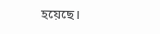হয়েছে।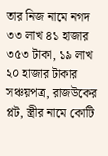তার নিজ নামে নগদ ৩৩ লাখ ৪১ হাজার ৩৫৩ টাকা, ১৯ লাখ ২০ হাজার টাকার সঞ্চয়পত্র, রাজউকের প্লট, স্ত্রীর নামে কোটি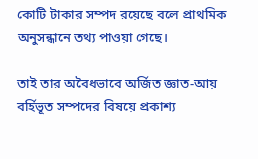কোটি টাকার সম্পদ রয়েছে বলে প্রাথমিক অনুসন্ধানে তথ্য পাওয়া গেছে।

তাই তার অবৈধভাবে অর্জিত জ্ঞাত-আয় বর্হিভূত সম্পদের বিষয়ে প্রকাশ্য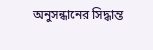অনুসন্ধানের সিদ্ধান্ত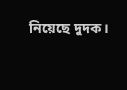নিয়েছে দুদক।